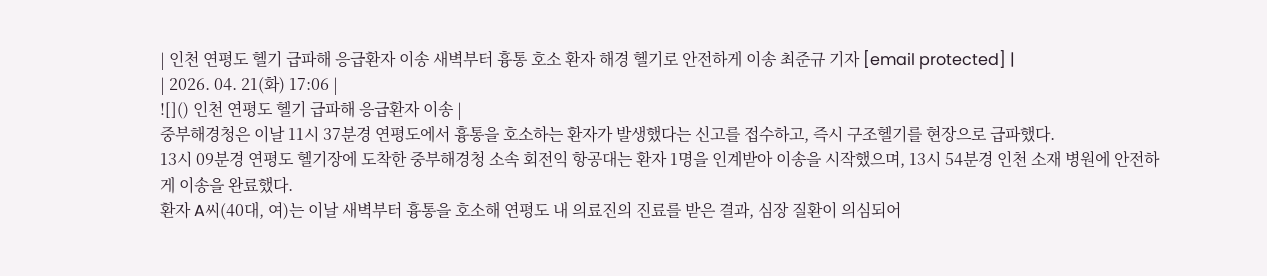| 인천 연평도 헬기 급파해 응급환자 이송 새벽부터 흉통 호소 환자 해경 헬기로 안전하게 이송 최준규 기자 [email protected] |
| 2026. 04. 21(화) 17:06 |
![]() 인천 연평도 헬기 급파해 응급환자 이송 |
중부해경청은 이날 11시 37분경 연평도에서 흉통을 호소하는 환자가 발생했다는 신고를 접수하고, 즉시 구조헬기를 현장으로 급파했다.
13시 09분경 연평도 헬기장에 도착한 중부해경청 소속 회전익 항공대는 환자 1명을 인계받아 이송을 시작했으며, 13시 54분경 인천 소재 병원에 안전하게 이송을 완료했다.
환자 A씨(40대, 여)는 이날 새벽부터 흉통을 호소해 연평도 내 의료진의 진료를 받은 결과, 심장 질환이 의심되어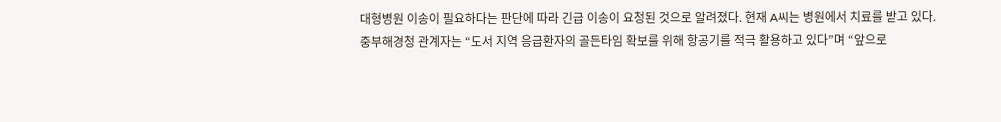대형병원 이송이 필요하다는 판단에 따라 긴급 이송이 요청된 것으로 알려졌다. 현재 A씨는 병원에서 치료를 받고 있다.
중부해경청 관계자는 “도서 지역 응급환자의 골든타임 확보를 위해 항공기를 적극 활용하고 있다”며 “앞으로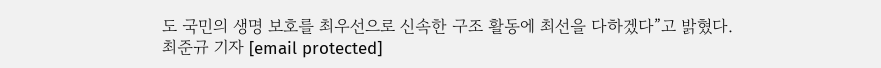도 국민의 생명 보호를 최우선으로 신속한 구조 활동에 최선을 다하겠다”고 밝혔다.
최준규 기자 [email protected]